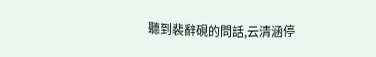聽到裴辭硯的問話,云清涵停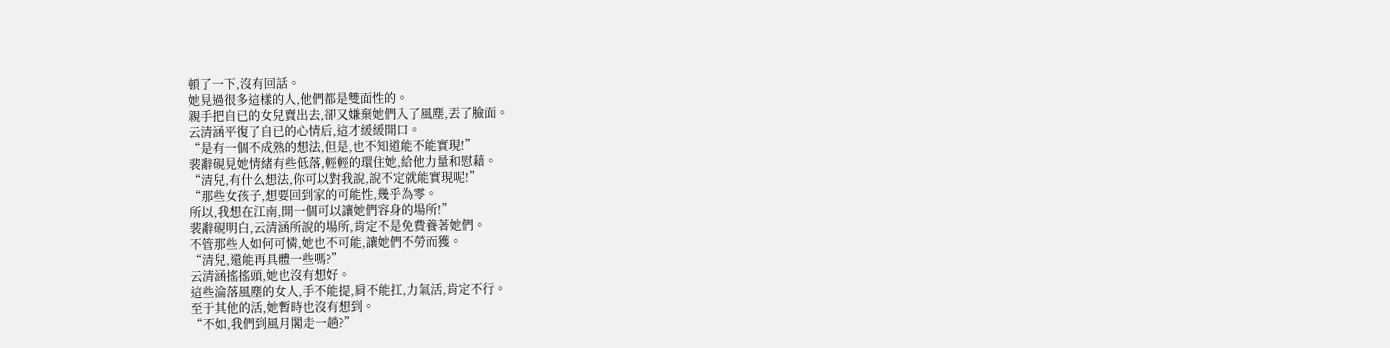頓了一下,沒有回話。
她見過很多這樣的人,他們都是雙面性的。
親手把自已的女兒賣出去,卻又嫌棄她們入了風塵,丟了臉面。
云清涵平復了自已的心情后,這才緩緩開口。
“是有一個不成熟的想法,但是,也不知道能不能實現!”
裴辭硯見她情緒有些低落,輕輕的環住她,給他力量和慰藉。
“清兒,有什么想法,你可以對我說,說不定就能實現呢!”
“那些女孩子,想要回到家的可能性,幾乎為零。
所以,我想在江南,開一個可以讓她們容身的場所!”
裴辭硯明白,云清涵所說的場所,肯定不是免費養著她們。
不管那些人如何可憐,她也不可能,讓她們不勞而獲。
“清兒,還能再具體一些嗎?”
云清涵搖搖頭,她也沒有想好。
這些淪落風塵的女人,手不能提,肩不能扛,力氣活,肯定不行。
至于其他的活,她暫時也沒有想到。
“不如,我們到風月閣走一趟?”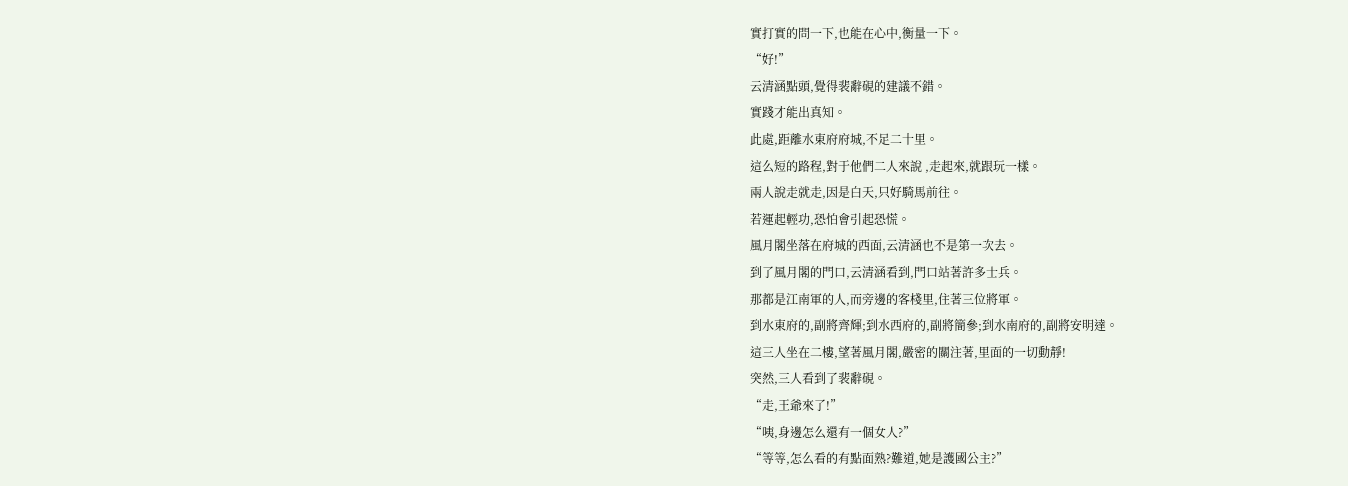實打實的問一下,也能在心中,衡量一下。
“好!”
云清涵點頭,覺得裴辭硯的建議不錯。
實踐才能出真知。
此處,距離水東府府城,不足二十里。
這么短的路程,對于他們二人來說 ,走起來,就跟玩一樣。
兩人說走就走,因是白天,只好騎馬前往。
若運起輕功,恐怕會引起恐慌。
風月閣坐落在府城的西面,云清涵也不是第一次去。
到了風月閣的門口,云清涵看到,門口站著許多士兵。
那都是江南軍的人,而旁邊的客棧里,住著三位將軍。
到水東府的,副將齊輝;到水西府的,副將簡參;到水南府的,副將安明達。
這三人坐在二樓,望著風月閣,嚴密的關注著,里面的一切動靜!
突然,三人看到了裴辭硯。
“走,王爺來了!”
“咦,身邊怎么還有一個女人?”
“等等,怎么看的有點面熟?難道,她是護國公主?”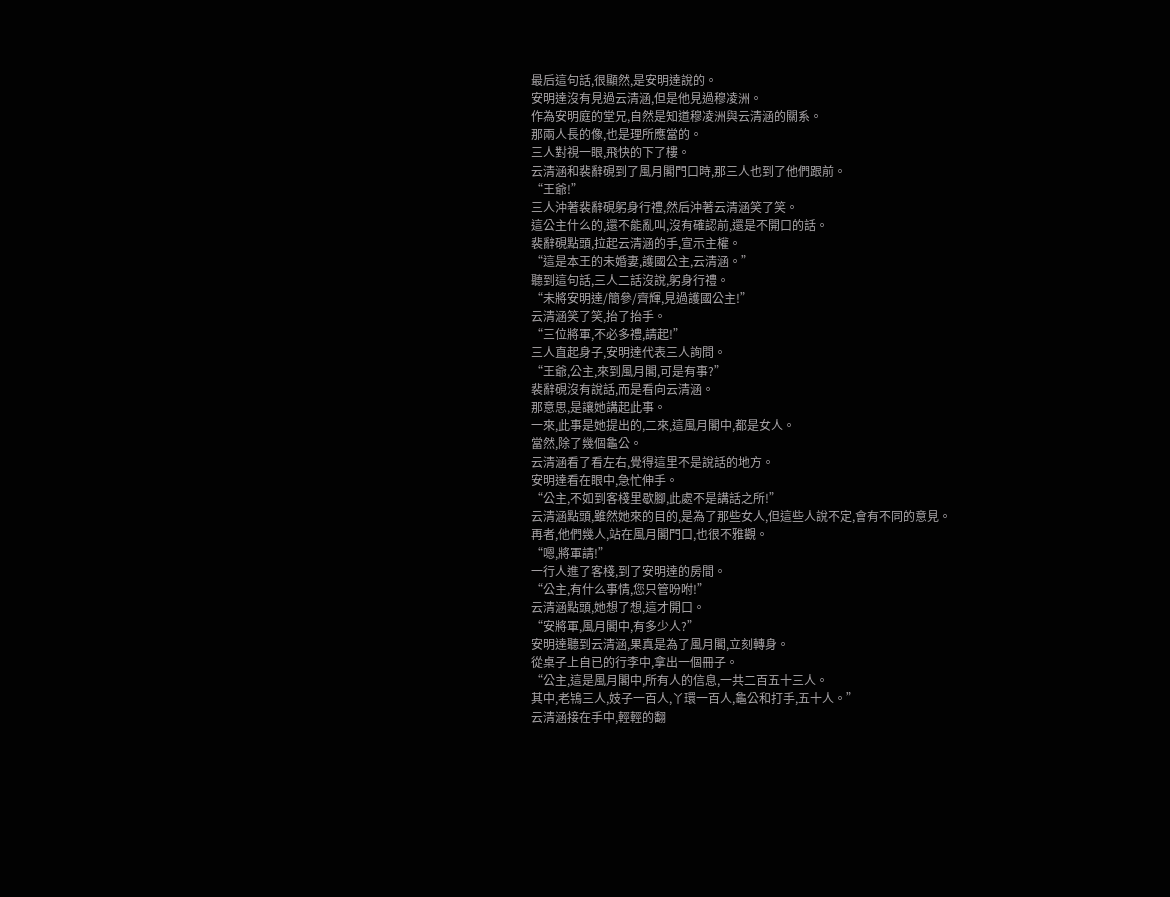最后這句話,很顯然,是安明達說的。
安明達沒有見過云清涵,但是他見過穆凌洲。
作為安明庭的堂兄,自然是知道穆凌洲與云清涵的關系。
那兩人長的像,也是理所應當的。
三人對視一眼,飛快的下了樓。
云清涵和裴辭硯到了風月閣門口時,那三人也到了他們跟前。
“王爺!”
三人沖著裴辭硯躬身行禮,然后沖著云清涵笑了笑。
這公主什么的,還不能亂叫,沒有確認前,還是不開口的話。
裴辭硯點頭,拉起云清涵的手,宣示主權。
“這是本王的未婚妻,護國公主,云清涵。”
聽到這句話,三人二話沒說,躬身行禮。
“未將安明達/簡參/齊輝,見過護國公主!”
云清涵笑了笑,抬了抬手。
“三位將軍,不必多禮,請起!”
三人直起身子,安明達代表三人詢問。
“王爺,公主,來到風月閣,可是有事?”
裴辭硯沒有說話,而是看向云清涵。
那意思,是讓她講起此事。
一來,此事是她提出的,二來,這風月閣中,都是女人。
當然,除了幾個龜公。
云清涵看了看左右,覺得這里不是說話的地方。
安明達看在眼中,急忙伸手。
“公主,不如到客棧里歇腳,此處不是講話之所!”
云清涵點頭,雖然她來的目的,是為了那些女人,但這些人說不定,會有不同的意見。
再者,他們幾人,站在風月閣門口,也很不雅觀。
“嗯,將軍請!”
一行人進了客棧,到了安明達的房間。
“公主,有什么事情,您只管吩咐!”
云清涵點頭,她想了想,這才開口。
“安將軍,風月閣中,有多少人?”
安明達聽到云清涵,果真是為了風月閣,立刻轉身。
從桌子上自已的行李中,拿出一個冊子。
“公主,這是風月閣中,所有人的信息,一共二百五十三人。
其中,老鴇三人,妓子一百人,丫環一百人,龜公和打手,五十人。”
云清涵接在手中,輕輕的翻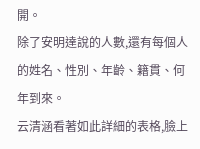開。
除了安明達說的人數,還有每個人的姓名、性別、年齡、籍貫、何年到來。
云清涵看著如此詳細的表格,臉上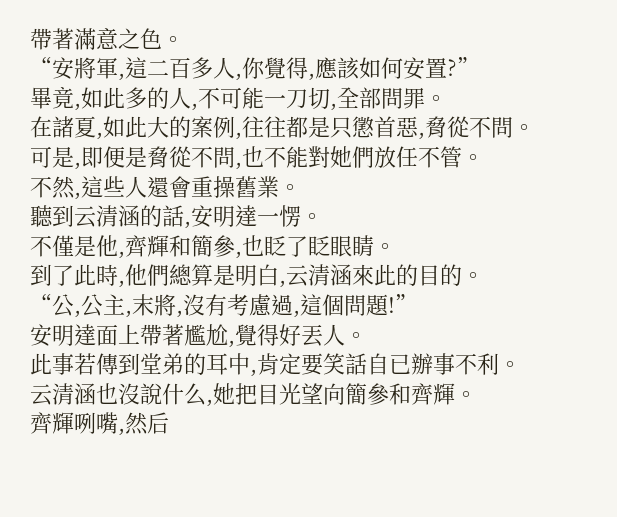帶著滿意之色。
“安將軍,這二百多人,你覺得,應該如何安置?”
畢竟,如此多的人,不可能一刀切,全部問罪。
在諸夏,如此大的案例,往往都是只懲首惡,脅從不問。
可是,即便是脅從不問,也不能對她們放任不管。
不然,這些人還會重操舊業。
聽到云清涵的話,安明達一愣。
不僅是他,齊輝和簡參,也眨了眨眼睛。
到了此時,他們總算是明白,云清涵來此的目的。
“公,公主,末將,沒有考慮過,這個問題!”
安明達面上帶著尷尬,覺得好丟人。
此事若傳到堂弟的耳中,肯定要笑話自已辦事不利。
云清涵也沒說什么,她把目光望向簡參和齊輝。
齊輝咧嘴,然后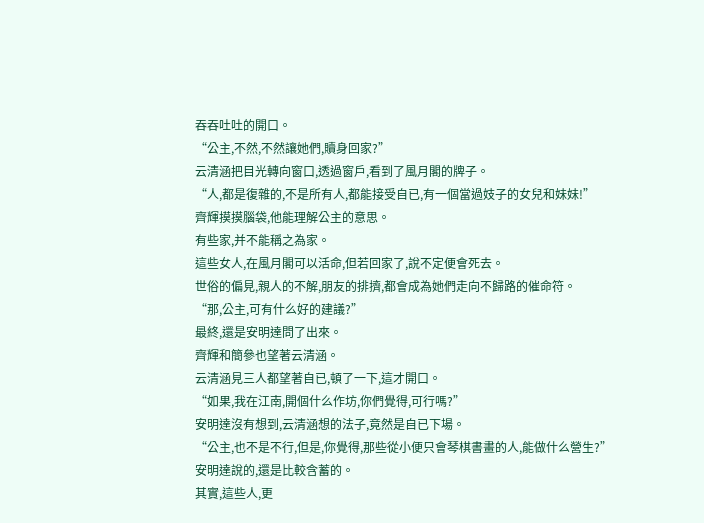吞吞吐吐的開口。
“公主,不然,不然讓她們,贖身回家?”
云清涵把目光轉向窗口,透過窗戶,看到了風月閣的牌子。
“人,都是復雜的,不是所有人,都能接受自已,有一個當過妓子的女兒和妹妹!”
齊輝摸摸腦袋,他能理解公主的意思。
有些家,并不能稱之為家。
這些女人,在風月閣可以活命,但若回家了,說不定便會死去。
世俗的偏見,親人的不解,朋友的排擠,都會成為她們走向不歸路的催命符。
“那,公主,可有什么好的建議?”
最終,還是安明達問了出來。
齊輝和簡參也望著云清涵。
云清涵見三人都望著自已,頓了一下,這才開口。
“如果,我在江南,開個什么作坊,你們覺得,可行嗎?”
安明達沒有想到,云清涵想的法子,竟然是自已下場。
“公主,也不是不行,但是,你覺得,那些從小便只會琴棋書畫的人,能做什么營生?”
安明達說的,還是比較含蓄的。
其實,這些人,更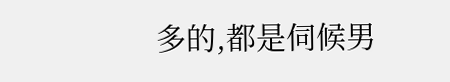多的,都是伺候男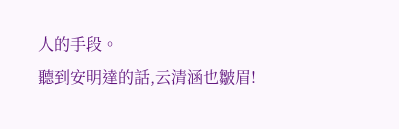人的手段。
聽到安明達的話,云清涵也皺眉!